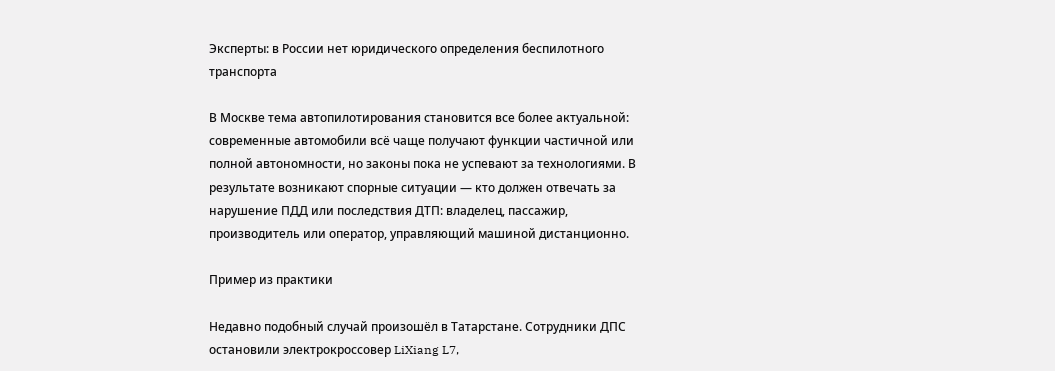Эксперты: в России нет юридического определения беспилотного транспорта

В Москве тема автопилотирования становится все более актуальной: современные автомобили всё чаще получают функции частичной или полной автономности, но законы пока не успевают за технологиями. В результате возникают спорные ситуации — кто должен отвечать за нарушение ПДД или последствия ДТП: владелец, пассажир, производитель или оператор, управляющий машиной дистанционно.

Пример из практики

Недавно подобный случай произошёл в Татарстане. Сотрудники ДПС остановили электрокроссовер LiXiang L7,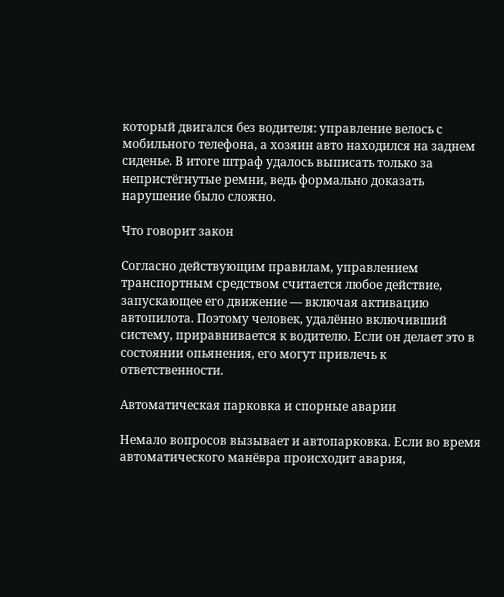который двигался без водителя: управление велось с мобильного телефона, а хозяин авто находился на заднем сиденье. В итоге штраф удалось выписать только за непристёгнутые ремни, ведь формально доказать нарушение было сложно.

Что говорит закон

Согласно действующим правилам, управлением транспортным средством считается любое действие, запускающее его движение — включая активацию автопилота. Поэтому человек, удалённо включивший систему, приравнивается к водителю. Если он делает это в состоянии опьянения, его могут привлечь к ответственности.

Автоматическая парковка и спорные аварии

Немало вопросов вызывает и автопарковка. Если во время автоматического манёвра происходит авария,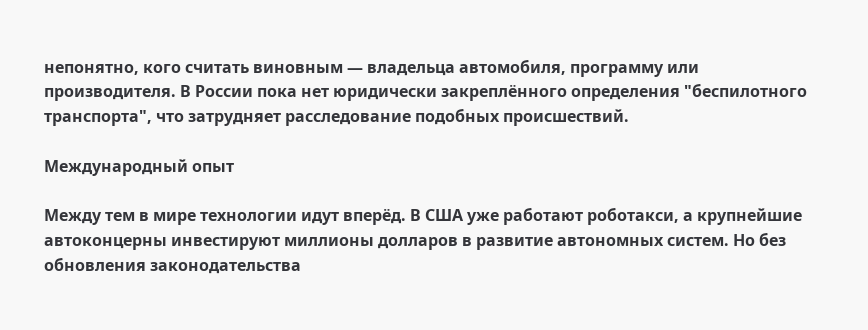непонятно, кого считать виновным — владельца автомобиля, программу или производителя. В России пока нет юридически закреплённого определения "беспилотного транспорта", что затрудняет расследование подобных происшествий.

Международный опыт

Между тем в мире технологии идут вперёд. В США уже работают роботакси, а крупнейшие автоконцерны инвестируют миллионы долларов в развитие автономных систем. Но без обновления законодательства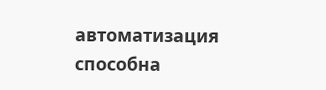автоматизация способна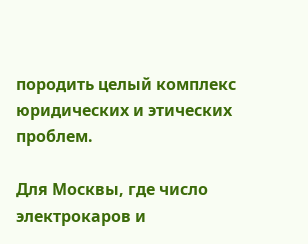породить целый комплекс юридических и этических проблем.

Для Москвы, где число электрокаров и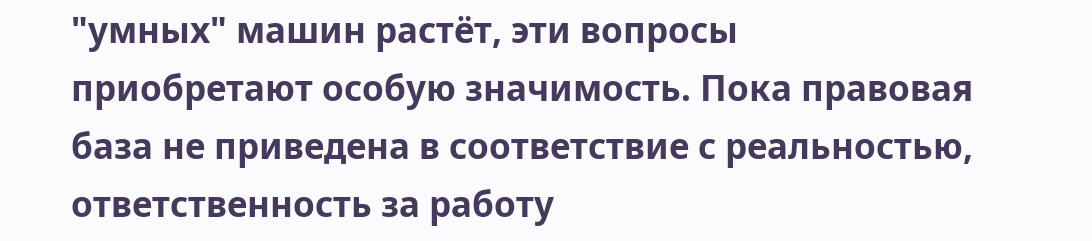"умных" машин растёт, эти вопросы приобретают особую значимость. Пока правовая база не приведена в соответствие с реальностью, ответственность за работу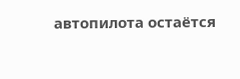автопилота остаётся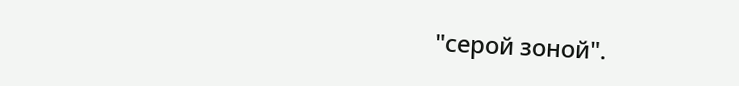"серой зоной".